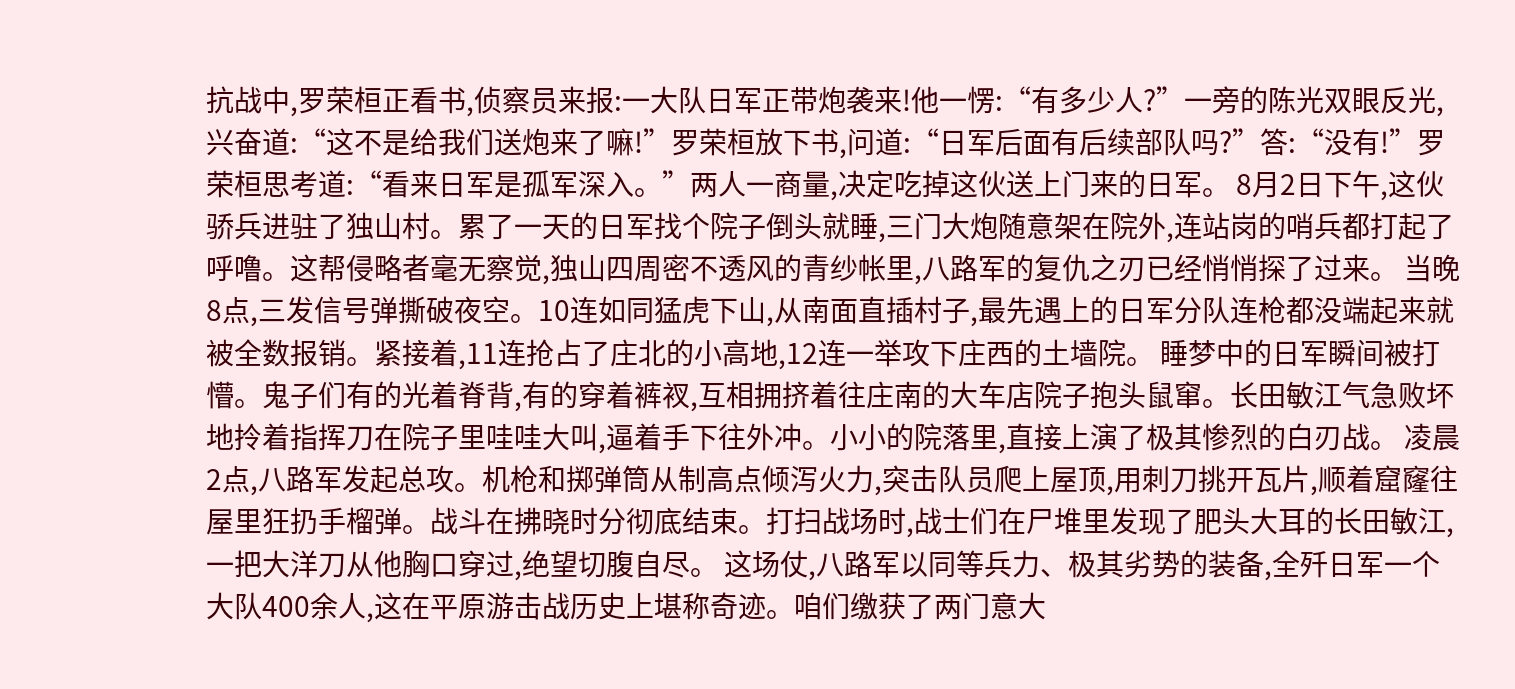抗战中,罗荣桓正看书,侦察员来报:一大队日军正带炮袭来!他一愣:“有多少人?”一旁的陈光双眼反光,兴奋道:“这不是给我们送炮来了嘛!”罗荣桓放下书,问道:“日军后面有后续部队吗?”答:“没有!”罗荣桓思考道:“看来日军是孤军深入。”两人一商量,决定吃掉这伙送上门来的日军。 8月2日下午,这伙骄兵进驻了独山村。累了一天的日军找个院子倒头就睡,三门大炮随意架在院外,连站岗的哨兵都打起了呼噜。这帮侵略者毫无察觉,独山四周密不透风的青纱帐里,八路军的复仇之刃已经悄悄探了过来。 当晚8点,三发信号弹撕破夜空。10连如同猛虎下山,从南面直插村子,最先遇上的日军分队连枪都没端起来就被全数报销。紧接着,11连抢占了庄北的小高地,12连一举攻下庄西的土墙院。 睡梦中的日军瞬间被打懵。鬼子们有的光着脊背,有的穿着裤衩,互相拥挤着往庄南的大车店院子抱头鼠窜。长田敏江气急败坏地拎着指挥刀在院子里哇哇大叫,逼着手下往外冲。小小的院落里,直接上演了极其惨烈的白刃战。 凌晨2点,八路军发起总攻。机枪和掷弹筒从制高点倾泻火力,突击队员爬上屋顶,用刺刀挑开瓦片,顺着窟窿往屋里狂扔手榴弹。战斗在拂晓时分彻底结束。打扫战场时,战士们在尸堆里发现了肥头大耳的长田敏江,一把大洋刀从他胸口穿过,绝望切腹自尽。 这场仗,八路军以同等兵力、极其劣势的装备,全歼日军一个大队400余人,这在平原游击战历史上堪称奇迹。咱们缴获了两门意大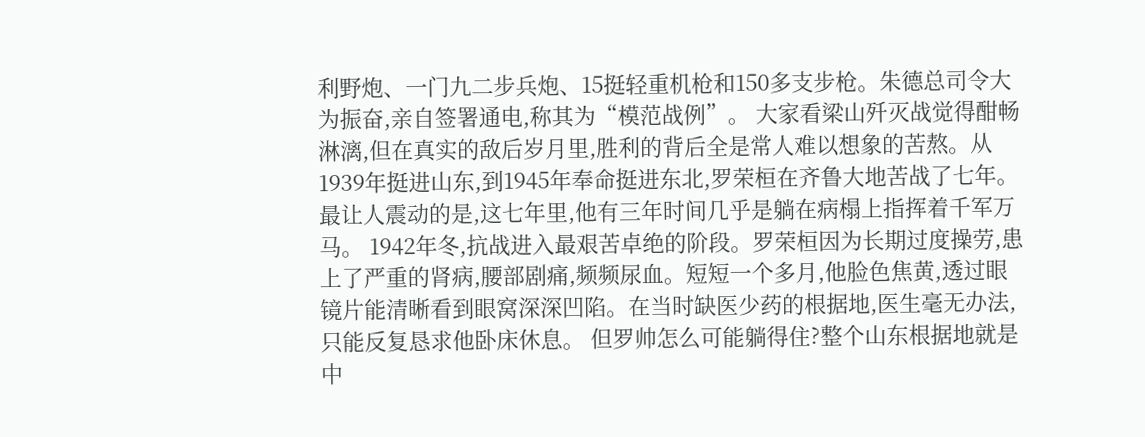利野炮、一门九二步兵炮、15挺轻重机枪和150多支步枪。朱德总司令大为振奋,亲自签署通电,称其为“模范战例”。 大家看梁山歼灭战觉得酣畅淋漓,但在真实的敌后岁月里,胜利的背后全是常人难以想象的苦熬。从1939年挺进山东,到1945年奉命挺进东北,罗荣桓在齐鲁大地苦战了七年。最让人震动的是,这七年里,他有三年时间几乎是躺在病榻上指挥着千军万马。 1942年冬,抗战进入最艰苦卓绝的阶段。罗荣桓因为长期过度操劳,患上了严重的肾病,腰部剧痛,频频尿血。短短一个多月,他脸色焦黄,透过眼镜片能清晰看到眼窝深深凹陷。在当时缺医少药的根据地,医生毫无办法,只能反复恳求他卧床休息。 但罗帅怎么可能躺得住?整个山东根据地就是中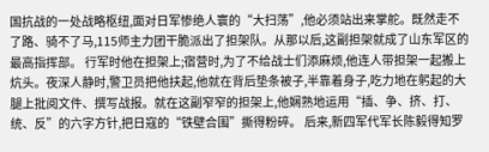国抗战的一处战略枢纽,面对日军惨绝人寰的“大扫荡”,他必须站出来掌舵。既然走不了路、骑不了马,115师主力团干脆派出了担架队。从那以后,这副担架就成了山东军区的最高指挥部。 行军时他在担架上;宿营时,为了不给战士们添麻烦,他连人带担架一起搬上炕头。夜深人静时,警卫员把他扶起,他就在背后垫条被子,半靠着身子,吃力地在躬起的大腿上批阅文件、撰写战报。就在这副窄窄的担架上,他娴熟地运用“插、争、挤、打、统、反”的六字方针,把日寇的“铁壁合围”撕得粉碎。 后来,新四军代军长陈毅得知罗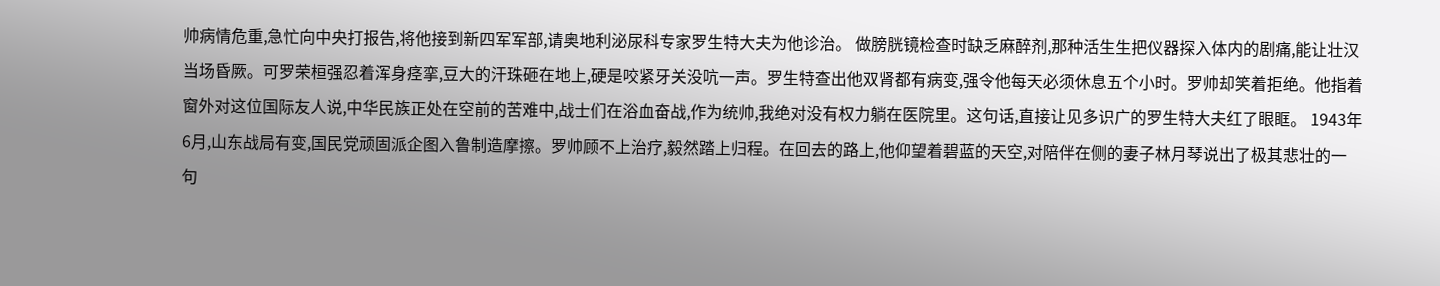帅病情危重,急忙向中央打报告,将他接到新四军军部,请奥地利泌尿科专家罗生特大夫为他诊治。 做膀胱镜检查时缺乏麻醉剂,那种活生生把仪器探入体内的剧痛,能让壮汉当场昏厥。可罗荣桓强忍着浑身痉挛,豆大的汗珠砸在地上,硬是咬紧牙关没吭一声。罗生特查出他双肾都有病变,强令他每天必须休息五个小时。罗帅却笑着拒绝。他指着窗外对这位国际友人说,中华民族正处在空前的苦难中,战士们在浴血奋战,作为统帅,我绝对没有权力躺在医院里。这句话,直接让见多识广的罗生特大夫红了眼眶。 1943年6月,山东战局有变,国民党顽固派企图入鲁制造摩擦。罗帅顾不上治疗,毅然踏上归程。在回去的路上,他仰望着碧蓝的天空,对陪伴在侧的妻子林月琴说出了极其悲壮的一句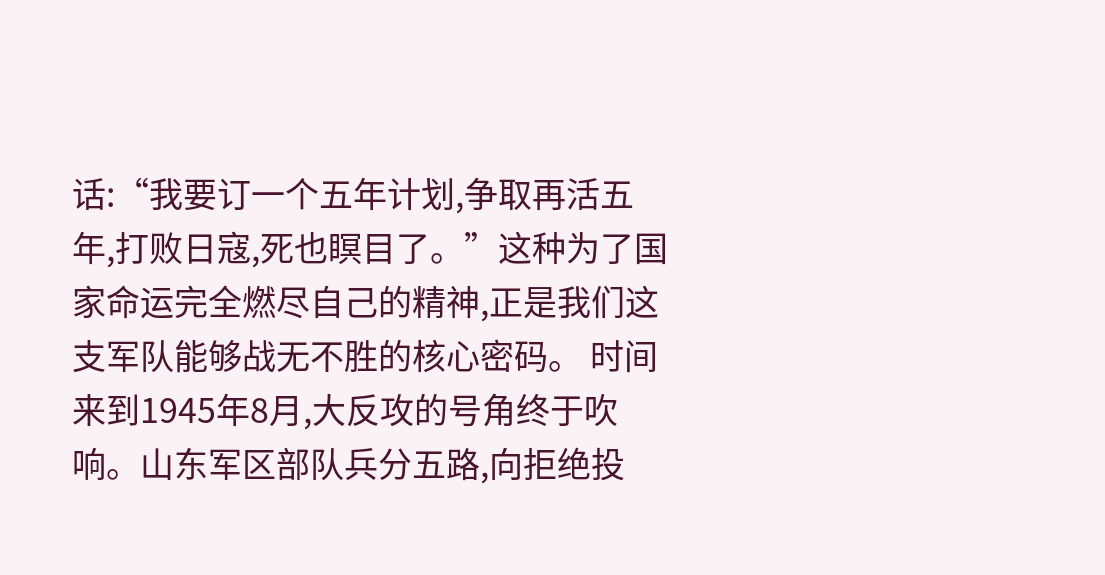话:“我要订一个五年计划,争取再活五年,打败日寇,死也瞑目了。”这种为了国家命运完全燃尽自己的精神,正是我们这支军队能够战无不胜的核心密码。 时间来到1945年8月,大反攻的号角终于吹响。山东军区部队兵分五路,向拒绝投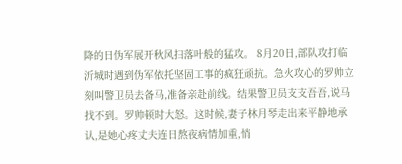降的日伪军展开秋风扫落叶般的猛攻。 8月20日,部队攻打临沂城时遇到伪军依托坚固工事的疯狂顽抗。急火攻心的罗帅立刻叫警卫员去备马,准备亲赴前线。结果警卫员支支吾吾,说马找不到。罗帅顿时大怒。这时候,妻子林月琴走出来平静地承认,是她心疼丈夫连日熬夜病情加重,悄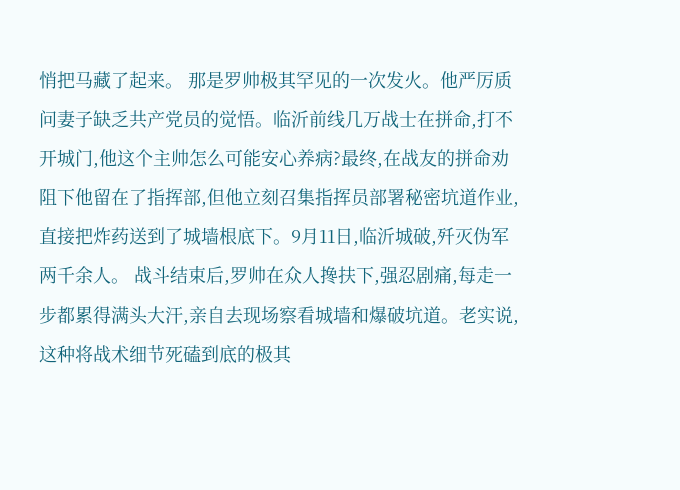悄把马藏了起来。 那是罗帅极其罕见的一次发火。他严厉质问妻子缺乏共产党员的觉悟。临沂前线几万战士在拼命,打不开城门,他这个主帅怎么可能安心养病?最终,在战友的拼命劝阻下他留在了指挥部,但他立刻召集指挥员部署秘密坑道作业,直接把炸药送到了城墙根底下。9月11日,临沂城破,歼灭伪军两千余人。 战斗结束后,罗帅在众人搀扶下,强忍剧痛,每走一步都累得满头大汗,亲自去现场察看城墙和爆破坑道。老实说,这种将战术细节死磕到底的极其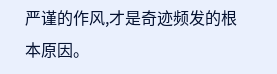严谨的作风,才是奇迹频发的根本原因。